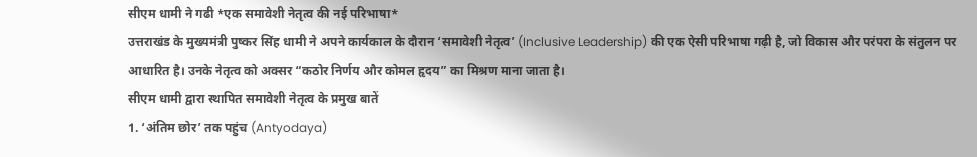सीएम धामी ने गढी *एक समावेशी नेतृत्व की नई परिभाषा*
उत्तराखंड के मुख्यमंत्री पुष्कर सिंह धामी ने अपने कार्यकाल के दौरान ‘समावेशी नेतृत्व’ (Inclusive Leadership) की एक ऐसी परिभाषा गढ़ी है, जो विकास और परंपरा के संतुलन पर आधारित है। उनके नेतृत्व को अक्सर “कठोर निर्णय और कोमल हृदय” का मिश्रण माना जाता है।
सीएम धामी द्वारा स्थापित समावेशी नेतृत्व के प्रमुख बातें
1. ‘अंतिम छोर’ तक पहुंच (Antyodaya)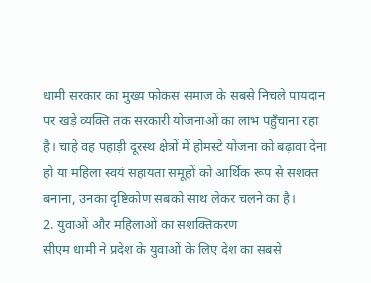धामी सरकार का मुख्य फोकस समाज के सबसे निचले पायदान पर खड़े व्यक्ति तक सरकारी योजनाओं का लाभ पहुँचाना रहा है। चाहे वह पहाड़ी दूरस्थ क्षेत्रों में होमस्टे योजना को बढ़ावा देना हो या महिला स्वयं सहायता समूहों को आर्थिक रूप से सशक्त बनाना, उनका दृष्टिकोण सबको साथ लेकर चलने का है।
2. युवाओं और महिलाओं का सशक्तिकरण
सीएम धामी ने प्रदेश के युवाओं के लिए देश का सबसे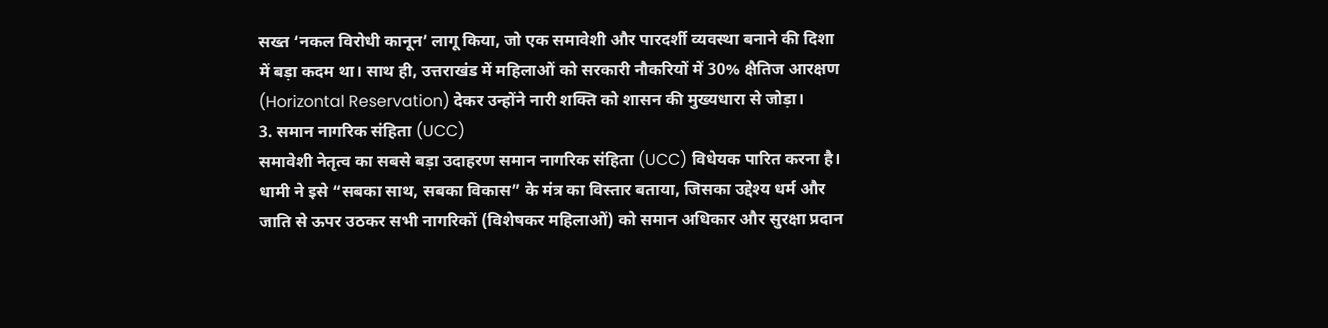सख्त ‘नकल विरोधी कानून’ लागू किया, जो एक समावेशी और पारदर्शी व्यवस्था बनाने की दिशा में बड़ा कदम था। साथ ही, उत्तराखंड में महिलाओं को सरकारी नौकरियों में 30% क्षैतिज आरक्षण (Horizontal Reservation) देकर उन्होंने नारी शक्ति को शासन की मुख्यधारा से जोड़ा।
3. समान नागरिक संहिता (UCC)
समावेशी नेतृत्व का सबसे बड़ा उदाहरण समान नागरिक संहिता (UCC) विधेयक पारित करना है। धामी ने इसे “सबका साथ, सबका विकास” के मंत्र का विस्तार बताया, जिसका उद्देश्य धर्म और जाति से ऊपर उठकर सभी नागरिकों (विशेषकर महिलाओं) को समान अधिकार और सुरक्षा प्रदान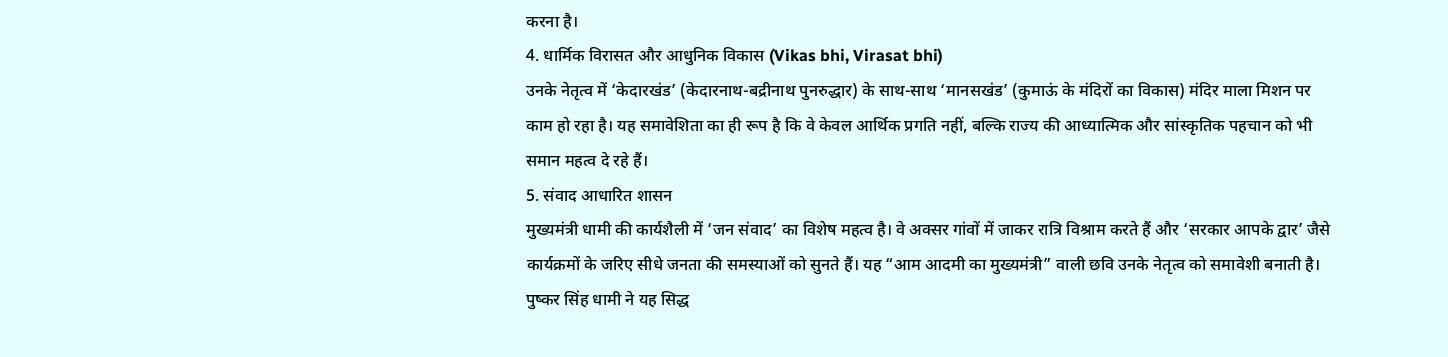करना है।
4. धार्मिक विरासत और आधुनिक विकास (Vikas bhi, Virasat bhi)
उनके नेतृत्व में ‘केदारखंड’ (केदारनाथ-बद्रीनाथ पुनरुद्धार) के साथ-साथ ‘मानसखंड’ (कुमाऊं के मंदिरों का विकास) मंदिर माला मिशन पर काम हो रहा है। यह समावेशिता का ही रूप है कि वे केवल आर्थिक प्रगति नहीं, बल्कि राज्य की आध्यात्मिक और सांस्कृतिक पहचान को भी समान महत्व दे रहे हैं।
5. संवाद आधारित शासन
मुख्यमंत्री धामी की कार्यशैली में ‘जन संवाद’ का विशेष महत्व है। वे अक्सर गांवों में जाकर रात्रि विश्राम करते हैं और ‘सरकार आपके द्वार’ जैसे कार्यक्रमों के जरिए सीधे जनता की समस्याओं को सुनते हैं। यह “आम आदमी का मुख्यमंत्री” वाली छवि उनके नेतृत्व को समावेशी बनाती है।
पुष्कर सिंह धामी ने यह सिद्ध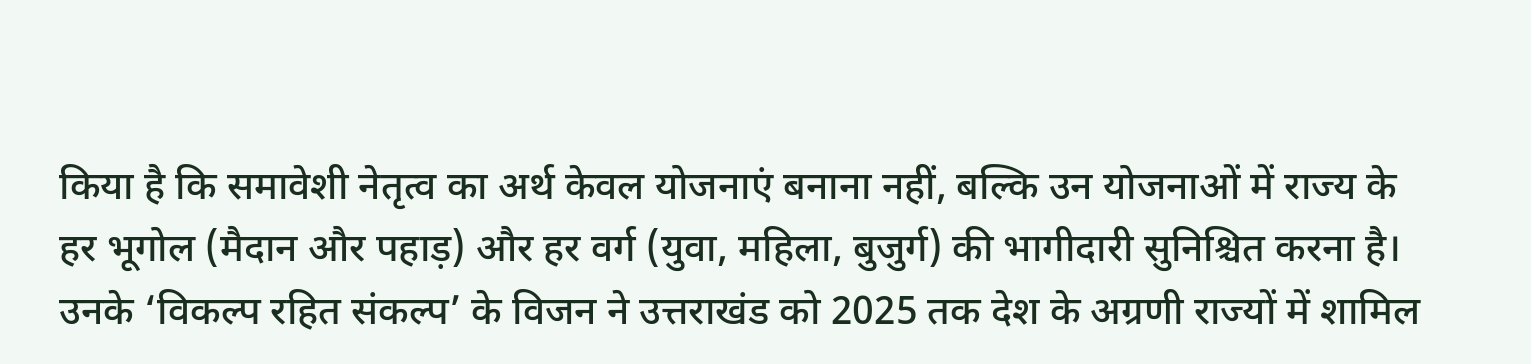किया है कि समावेशी नेतृत्व का अर्थ केवल योजनाएं बनाना नहीं, बल्कि उन योजनाओं में राज्य के हर भूगोल (मैदान और पहाड़) और हर वर्ग (युवा, महिला, बुजुर्ग) की भागीदारी सुनिश्चित करना है। उनके ‘विकल्प रहित संकल्प’ के विजन ने उत्तराखंड को 2025 तक देश के अग्रणी राज्यों में शामिल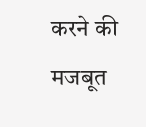करने की मजबूत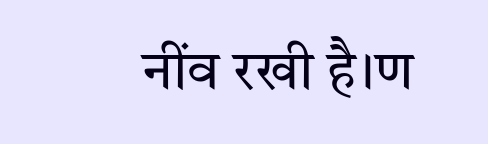नींव रखी है।ण